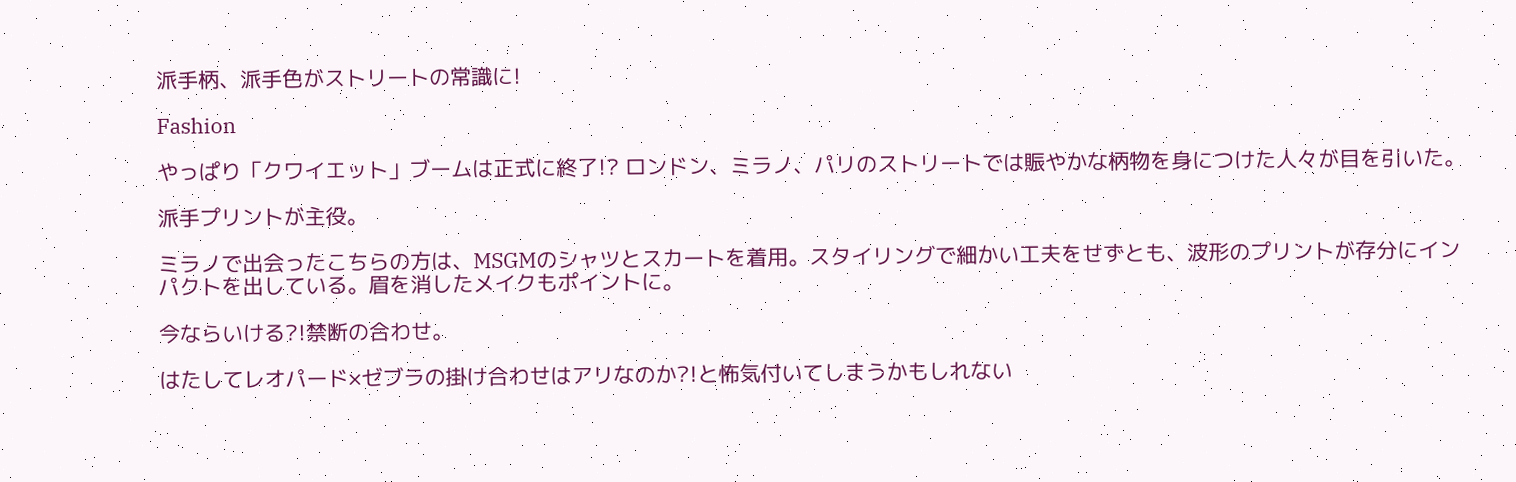派手柄、派手色がストリートの常識に!

Fashion

やっぱり「クワイエット」ブームは正式に終了!? ロンドン、ミラノ、パリのストリートでは賑やかな柄物を身につけた人々が目を引いた。

派手プリントが主役。

ミラノで出会ったこちらの方は、MSGMのシャツとスカートを着用。スタイリングで細かい工夫をせずとも、波形のプリントが存分にインパクトを出している。眉を消したメイクもポイントに。

今ならいける?!禁断の合わせ。

はたしてレオパード×ゼブラの掛け合わせはアリなのか?!と怖気付いてしまうかもしれない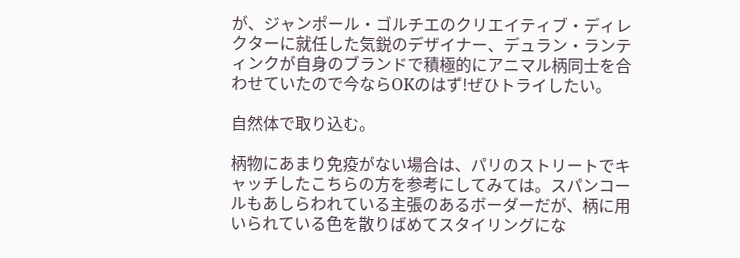が、ジャンポール・ゴルチエのクリエイティブ・ディレクターに就任した気鋭のデザイナー、デュラン・ランティンクが自身のブランドで積極的にアニマル柄同士を合わせていたので今ならOKのはず!ぜひトライしたい。

自然体で取り込む。

柄物にあまり免疫がない場合は、パリのストリートでキャッチしたこちらの方を参考にしてみては。スパンコールもあしらわれている主張のあるボーダーだが、柄に用いられている色を散りばめてスタイリングにな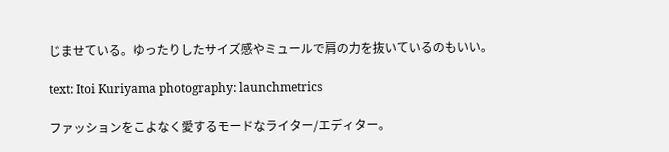じませている。ゆったりしたサイズ感やミュールで肩の力を抜いているのもいい。

text: Itoi Kuriyama photography: launchmetrics

ファッションをこよなく愛するモードなライター/エディター。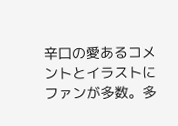辛口の愛あるコメントとイラストにファンが多数。多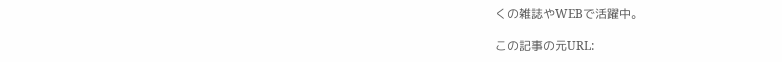くの雑誌やWEBで活躍中。

この記事の元URL: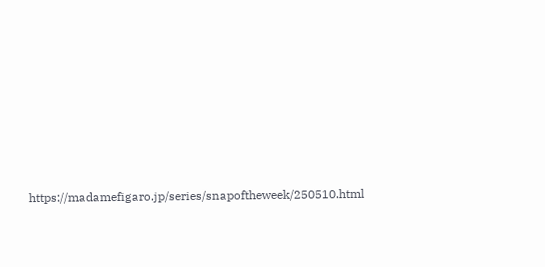https://madamefigaro.jp/series/snapoftheweek/250510.html